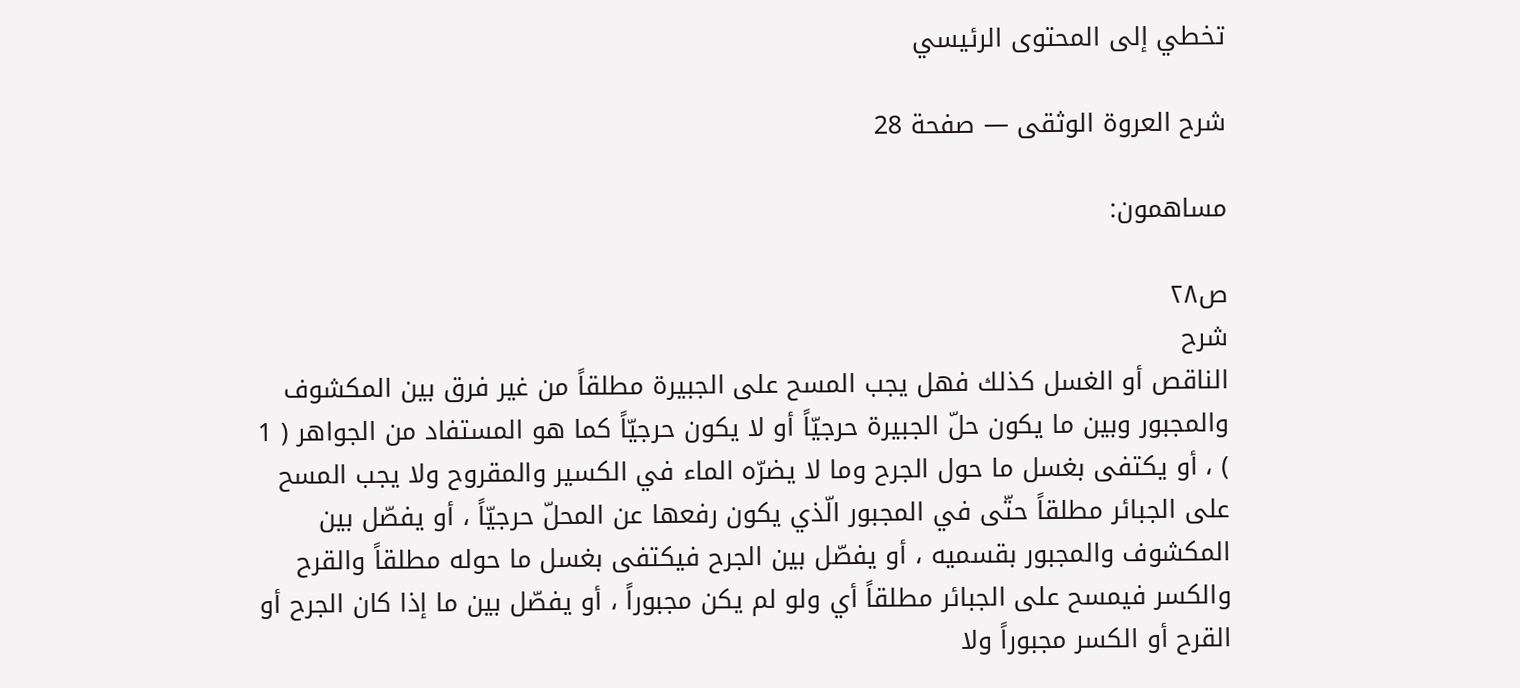تخطي إلى المحتوى الرئيسي

شرح العروة الوثقى — صفحة 28

مساهمون:

ص٢٨
شرح
الناقص أو الغسل كذلك فهل يجب المسح على الجبيرة مطلقاً من غير فرق بين المكشوف والمجبور وبين ما يكون حلّ الجبيرة حرجيّاً أو لا يكون حرجيّاً كما هو المستفاد من الجواهر ( 1 ) ، أو يكتفى بغسل ما حول الجرح وما لا يضرّه الماء في الكسير والمقروح ولا يجب المسح على الجبائر مطلقاً حتّى في المجبور الّذي يكون رفعها عن المحلّ حرجيّاً ، أو يفصّل بين المكشوف والمجبور بقسميه ، أو يفصّل بين الجرح فيكتفى بغسل ما حوله مطلقاً والقرح والكسر فيمسح على الجبائر مطلقاً أي ولو لم يكن مجبوراً ، أو يفصّل بين ما إذا كان الجرح أو القرح أو الكسر مجبوراً ولا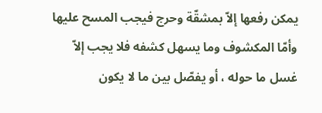يمكن رفعها إلاّ بمشقّة وحرج فيجب المسح عليها وأمّا المكشوف وما يسهل كشفه فلا يجب إلاّ غسل ما حوله ، أو يفصّل بين ما لا يكون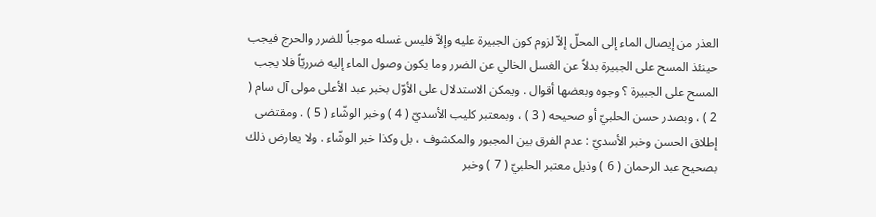العذر من إيصال الماء إلى المحلّ إلاّ لزوم كون الجبيرة عليه وإلاّ فليس غسله موجباً للضرر والحرج فيجب حينئذ المسح على الجبيرة بدلاً عن الغسل الخالي عن الضرر وما يكون وصول الماء إليه ضرريّاً فلا يجب المسح على الجبيرة ؟ وجوه وبعضها أقوال . ويمكن الاستدلال على الأوّل بخبر عبد الأعلى مولى آل سام ( 2 ) ، وبصدر حسن الحلبيّ أو صحيحه ( 3 ) ، وبمعتبر كليب الأسديّ ( 4 ) وخبر الوشّاء ( 5 ) . ومقتضى إطلاق الحسن وخبر الأسديّ : عدم الفرق بين المجبور والمكشوف ، بل وكذا خبر الوشّاء . ولا يعارض ذلك بصحيح عبد الرحمان ( 6 ) وذيل معتبر الحلبيّ ( 7 ) وخبر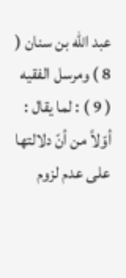عبد الله بن سنان ( 8 ) ومرسل الفقيه ( 9 ) : لما يقال : أوّلاً من أنّ دلالتها على عدم لزوم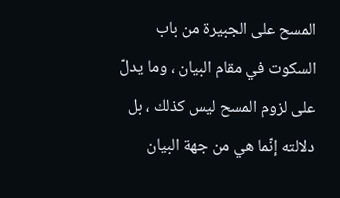المسح على الجبيرة من باب السكوت في مقام البيان ، وما يدلّ على لزوم المسح ليس كذلك ، بل دلالته إنّما هي من جهة البيان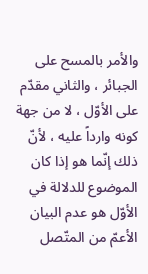والأمر بالمسح على الجبائر ، والثاني مقدّم على الأوّل ، لا من جهة كونه وارداً عليه ، لأنّ ذلك إنّما هو إذا كان الموضوع للدلالة في الأوّل هو عدم البيان الأعمّ من المتّصل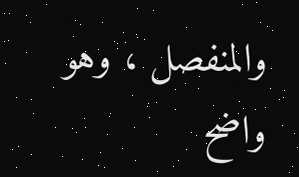والمنفصل ، وهو واضح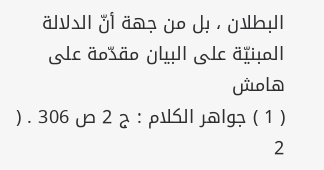البطلان ، بل من جهة أنّ الدلالة المبنيّة على البيان مقدّمة على
هامش
( 1 ) جواهر الكلام : ج 2 ص 306 . ( 2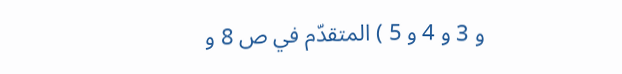و 3 و 4 و 5 ) المتقدّم في ص 8 و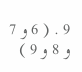9 . ( 6 و 7 و 8 و 9 )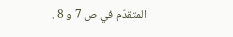المتقدّم في ص 7 و 8 .